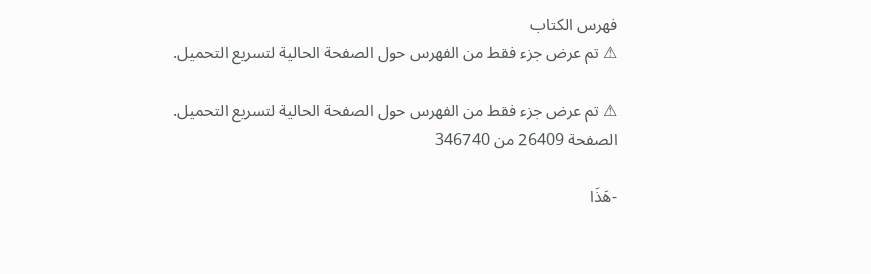فهرس الكتاب
⚠ تم عرض جزء فقط من الفهرس حول الصفحة الحالية لتسريع التحميل.

⚠ تم عرض جزء فقط من الفهرس حول الصفحة الحالية لتسريع التحميل.
الصفحة 26409 من 346740

-هَذَا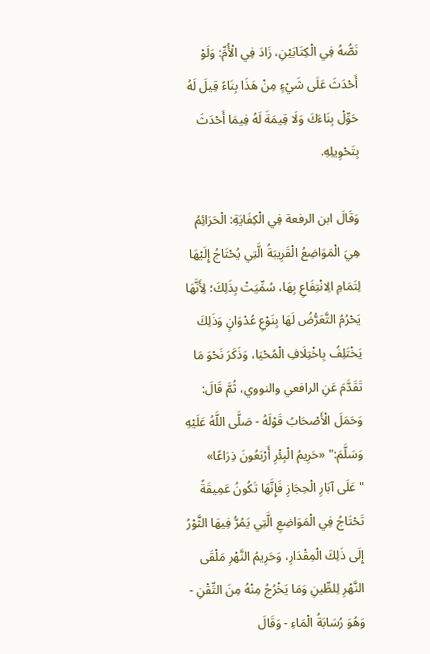نَصُّهُ فِي الْكِتَابَيْنِ، زَادَ فِي الْأُمِّ: وَلَوْ أَحْدَثَ عَلَى شَيْءٍ مِنْ هَذَا بِنَاءً قِيلَ لَهُ حَوِّلْ بِنَاءَكَ وَلَا قِيمَةَ لَهُ فِيمَا أَحْدَثَ بِتَحْوِيلِهِ.

وَقَالَ ابن الرفعة فِي الْكِفَايَةِ: الْحَرَائِمُ هِيَ الْمَوَاضِعُ الْقَرِيبَةُ الَّتِي يُحْتَاجُ إِلَيْهَا لِتَمَامِ الِانْتِفَاعِ بِهَا، سُمِّيَتْ بِذَلِكَ؛ لِأَنَّهَا يَحْرُمُ التَّعَرُّضُ لَهَا بِنَوْعِ عُدْوَانٍ وَذَلِكَ يَخْتَلِفُ بِاخْتِلَافِ الْمُحْيَا، وَذَكَرَ نَحْوَ مَا تَقَدَّمَ عَنِ الرافعي والنووي، ثُمَّ قَالَ: وَحَمَلَ الْأَصْحَابُ قَوْلَهُ - صَلَّى اللَّهُ عَلَيْهِ وَسَلَّمَ:" «حَرِيمُ الْبِئْرِ أَرْبَعُونَ ذِرَاعًا» "عَلَى آبَارِ الْحِجَازِ فَإِنَّهَا تَكُونُ عَمِيقَةً تَحْتَاجُ فِي الْمَوَاضِعِ الَّتِي يَمُرُّ فِيهَا الثَّوْرُ إِلَى ذَلِكَ الْمِقْدَارِ، وَحَرِيمُ النَّهْرِ مَلْقَى النَّهْرِ لِلطِّينِ وَمَا يَخْرُجُ مِنْهُ مِنَ التِّقْنِ - وَهُوَ رُسَابَةُ الْمَاءِ - وَقَالَ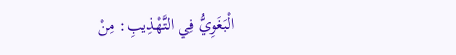الْبَغَوِيُّ فِي التَّهْذِيبِ: مِنْ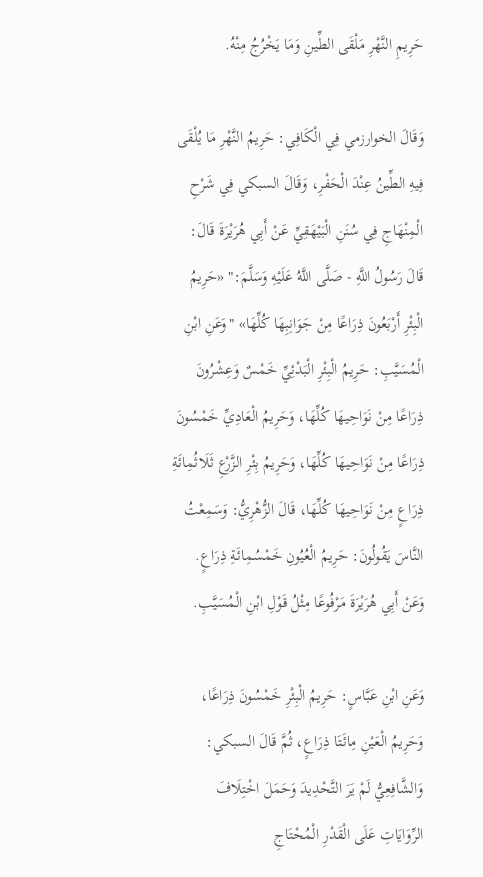حَرِيمِ النَّهْرِ مَلْقَى الطِّينِ وَمَا يَخْرُجُ مِنْهُ.

وَقَالَ الخوارزمي فِي الْكَافِي: حَرِيمُ النَّهْرِ مَا يُلْقَى فِيهِ الطِّينُ عِنْدَ الْحَفْرِ، وَقَالَ السبكي فِي شَرْحِ الْمِنْهَاجِ فِي سُنَنِ الْبَيْهَقِيِّ عَنْ أَبِي هُرَيْرَةَ قَالَ: قَالَ رَسُولُ اللَّهِ - صَلَّى اللَّهُ عَلَيْهِ وَسَلَّمَ:" «حَرِيمُ الْبِئْرِ أَرْبَعُونَ ذِرَاعًا مِنْ جَوَانِبِهَا كُلِّهَا» "وَعَنِ ابْنِ الْمُسَيَّبِ: حَرِيمُ الْبِئْرِ الْبَدْئِيِّ خَمْسٌ وَعِشْرُونَ ذِرَاعًا مِنْ نَوَاحِيهَا كُلِّهَا، وَحَرِيمُ الْعَادِيِّ خَمْسُونَ ذِرَاعًا مِنْ نَوَاحِيهَا كُلِّهَا، وَحَرِيمُ بِئْرِ الزَّرْعِ ثَلَاثُمِائَةِ ذِرَاعٍ مِنْ نَوَاحِيهَا كُلِّهَا، قَالَ الزُّهْرِيُّ: وَسَمِعْتُ النَّاسَ يَقُولُونَ: حَرِيمُ الْعُيُونِ خَمْسُمِائَةِ ذِرَاعٍ. وَعَنْ أَبِي هُرَيْرَةَ مَرْفُوعًا مِثْلُ قَوْلِ ابْنِ الْمُسَيَّبِ.

وَعَنِ ابْنِ عَبَّاسٍ: حَرِيمُ الْبِئْرِ خَمْسُونَ ذِرَاعًا، وَحَرِيمُ الْعَيْنِ مِائَتَا ذِرَاعٍ، ثُمَّ قَالَ السبكي: وَالشَّافِعِيُّ لَمْ يَرَ التَّحْدِيدَ وَحَمَلَ اخْتِلَافَ الرِّوَايَاتِ عَلَى الْقَدْرِ الْمُحْتَاجِ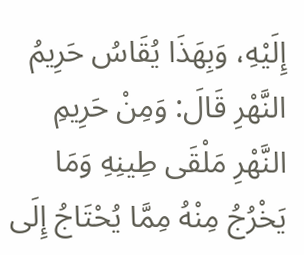إِلَيْهِ، وَبِهَذَا يُقَاسُ حَرِيمُ النَّهْرِ قَالَ: وَمِنْ حَرِيمِ النَّهْرِ مَلْقَى طِينِهِ وَمَا يَخْرُجُ مِنْهُ مِمَّا يُحْتَاجُ إِلَى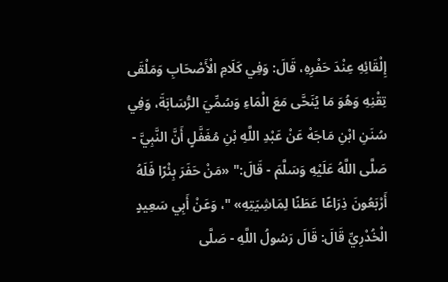إِلْقَائِهِ عِنْدَ حَفْرِهِ، قَالَ: وَفِي كَلَامِ الْأَصْحَابِ وَمَلْقَى تِقْنِهِ وَهُوَ مَا يُنَحَّى مَعَ الْمَاءِ وَسُمِّيَ الرُّسَابَةَ، وَفِي سُنَنِ ابْنِ مَاجَهْ عَنْ عَبْدِ اللَّهِ بْنِ مُغَفَّلٍ أَنَّ النَّبِيَّ - صَلَّى اللَّهُ عَلَيْهِ وَسَلَّمَ - قَالَ:" «مَنْ حَفَرَ بِئْرًا فَلَهُ أَرْبَعُونَ ذِرَاعًا عَطَنًا لِمَاشِيَتِهِ» "، وَعَنْ أَبِي سَعِيدٍ الْخُدْرِيِّ قَالَ: قَالَ رَسُولُ اللَّهِ - صَلَّى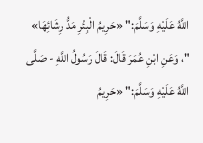اللَّهُ عَلَيْهِ وَسَلَّمَ:" «حَرِيمُ الْبِئْرِ مَدُّ رِشَائِهَا» "، وَعَنِ ابْنِ عُمَرَ قَالَ: قَالَ رَسُولُ اللَّهِ - صَلَّى اللَّهُ عَلَيْهِ وَسَلَّمَ:" «حَرِيمُ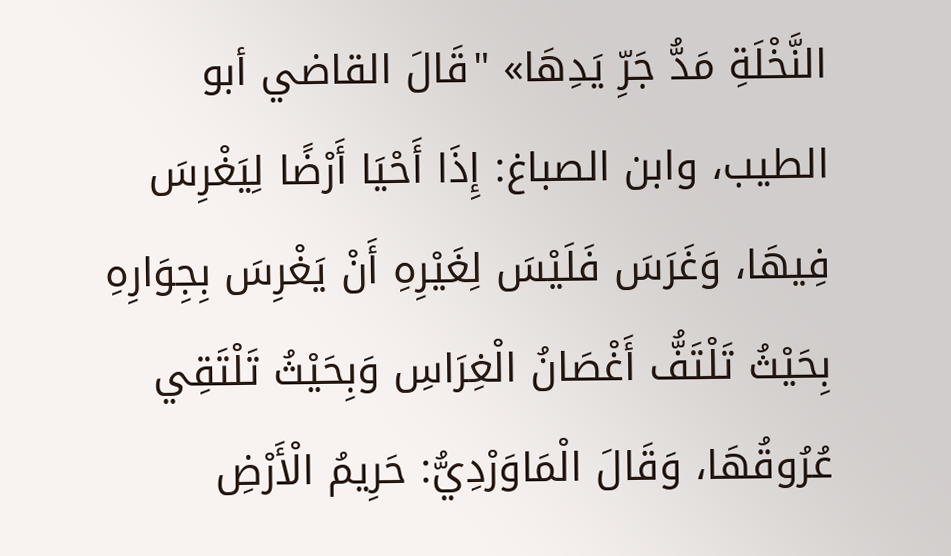النَّخْلَةِ مَدُّ جَرِّ يَدِهَا» "قَالَ القاضي أبو الطيب، وابن الصباغ: إِذَا أَحْيَا أَرْضًا لِيَغْرِسَ فِيهَا، وَغَرَسَ فَلَيْسَ لِغَيْرِهِ أَنْ يَغْرِسَ بِجِوَارِهِ بِحَيْثُ تَلْتَفُّ أَغْصَانُ الْغِرَاسِ وَبِحَيْثُ تَلْتَقِي عُرُوقُهَا، وَقَالَ الْمَاوَرْدِيُّ: حَرِيمُ الْأَرْضِ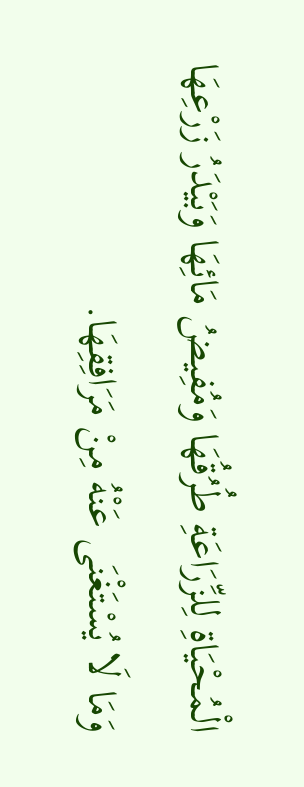الْمُحْيَاةِ لِلزِّرَاعَةِ طُرُقُهَا وَمُفِيضُ مَائِهَا وَبَيْدَرُ زَرْعِهَا وَمَا لَا يُسْتَغْنَى عَنْهُ مِنْ مَرَافِقِهَا.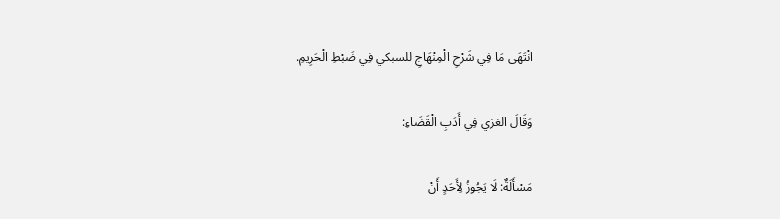انْتَهَى مَا فِي شَرْحِ الْمِنْهَاجِ للسبكي فِي ضَبْطِ الْحَرِيمِ.

وَقَالَ الغزي فِي أَدَبِ الْقَضَاءِ:

مَسْأَلَةٌ: لَا يَجُوزُ لِأَحَدٍ أَنْ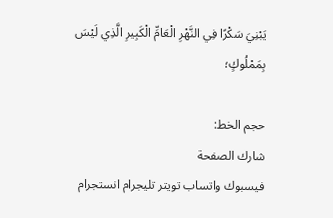يَبْنِيَ سَكْرًا فِي النَّهْرِ الْعَامِّ الْكَبِيرِ الَّذِي لَيْسَ بِمَمْلُوكٍ؛

حجم الخط:
شارك الصفحة
فيسبوك واتساب تويتر تليجرام انستجرام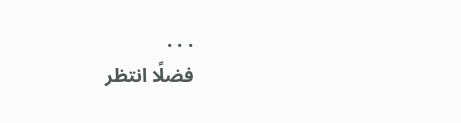. . .
فضلًا انتظر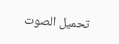تحميل الصوت